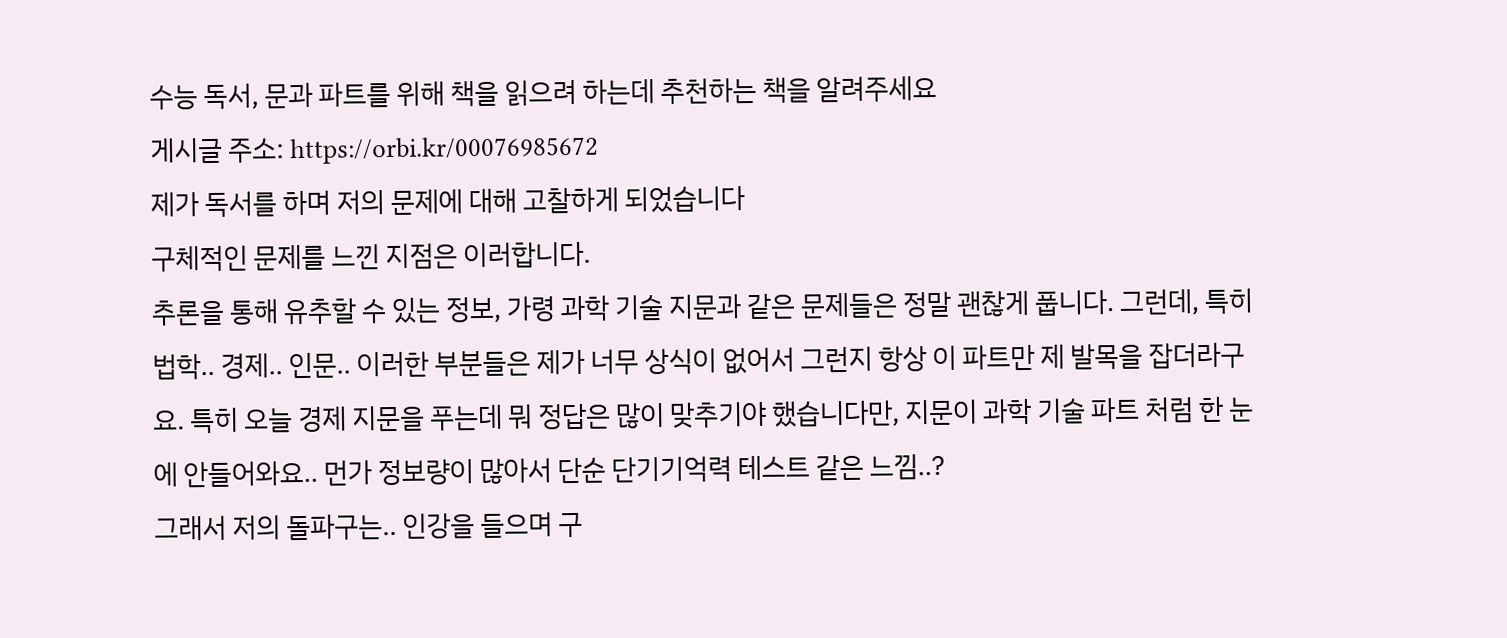수능 독서, 문과 파트를 위해 책을 읽으려 하는데 추천하는 책을 알려주세요
게시글 주소: https://orbi.kr/00076985672
제가 독서를 하며 저의 문제에 대해 고찰하게 되었습니다
구체적인 문제를 느낀 지점은 이러합니다.
추론을 통해 유추할 수 있는 정보, 가령 과학 기술 지문과 같은 문제들은 정말 괜찮게 풉니다. 그런데, 특히 법학.. 경제.. 인문.. 이러한 부분들은 제가 너무 상식이 없어서 그런지 항상 이 파트만 제 발목을 잡더라구요. 특히 오늘 경제 지문을 푸는데 뭐 정답은 많이 맞추기야 했습니다만, 지문이 과학 기술 파트 처럼 한 눈에 안들어와요.. 먼가 정보량이 많아서 단순 단기기억력 테스트 같은 느낌..?
그래서 저의 돌파구는.. 인강을 들으며 구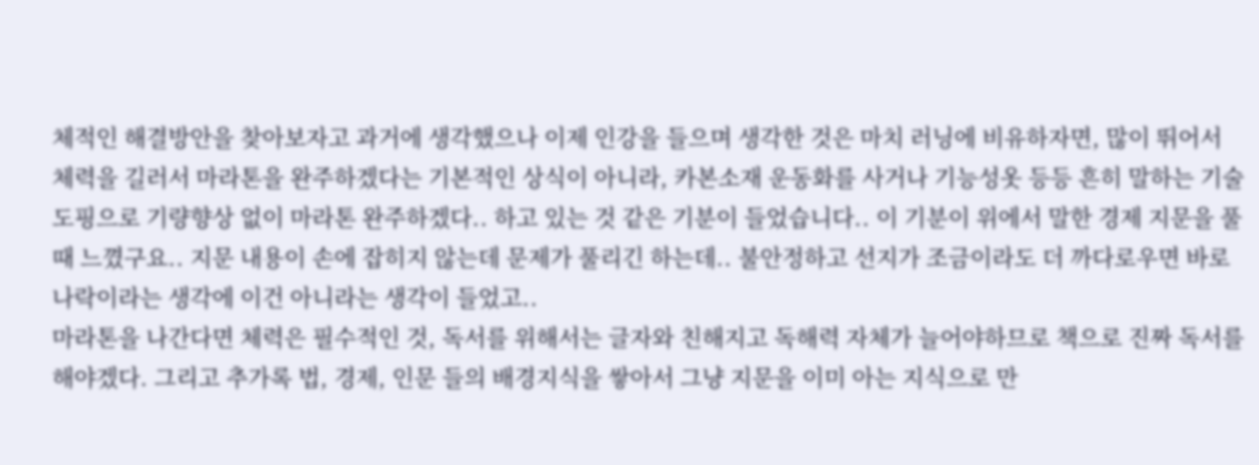체적인 해결방안을 찾아보자고 과거에 생각했으나 이제 인강을 들으며 생각한 것은 마치 러닝에 비유하자면, 많이 뛰어서 체력을 길러서 마라톤을 완주하겠다는 기본적인 상식이 아니라, 카본소재 운동화를 사거나 기능성옷 등등 흔히 말하는 기술도핑으로 기량향상 없이 마라톤 완주하겠다.. 하고 있는 것 같은 기분이 들었습니다.. 이 기분이 위에서 말한 경제 지문을 풀 때 느꼈구요.. 지문 내용이 손에 잡히지 않는데 문제가 풀리긴 하는데.. 불안정하고 선지가 조금이라도 더 까다로우면 바로 나락이라는 생각에 이건 아니라는 생각이 들었고..
마라톤을 나간다면 체력은 필수적인 것, 독서를 위해서는 글자와 친해지고 독해력 자체가 늘어야하므로 책으로 진짜 독서를 해야겠다. 그리고 추가록 법, 경제, 인문 들의 배경지식을 쌓아서 그냥 지문을 이미 아는 지식으로 만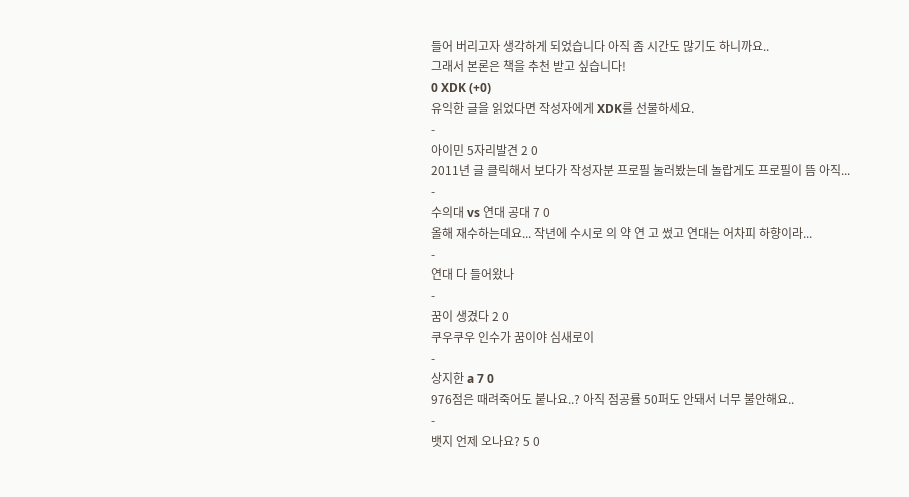들어 버리고자 생각하게 되었습니다 아직 좀 시간도 많기도 하니까요..
그래서 본론은 책을 추천 받고 싶습니다!
0 XDK (+0)
유익한 글을 읽었다면 작성자에게 XDK를 선물하세요.
-
아이민 5자리발견 2 0
2011년 글 클릭해서 보다가 작성자분 프로필 눌러봤는데 놀랍게도 프로필이 뜸 아직...
-
수의대 vs 연대 공대 7 0
올해 재수하는데요... 작년에 수시로 의 약 연 고 썼고 연대는 어차피 하향이라...
-
연대 다 들어왔나
-
꿈이 생겼다 2 0
쿠우쿠우 인수가 꿈이야 심새로이
-
상지한 a 7 0
976점은 때려죽어도 붙나요..? 아직 점공률 50퍼도 안돼서 너무 불안해요..
-
뱃지 언제 오나요? 5 0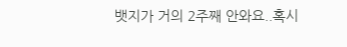뱃지가 거의 2주째 안와요..혹시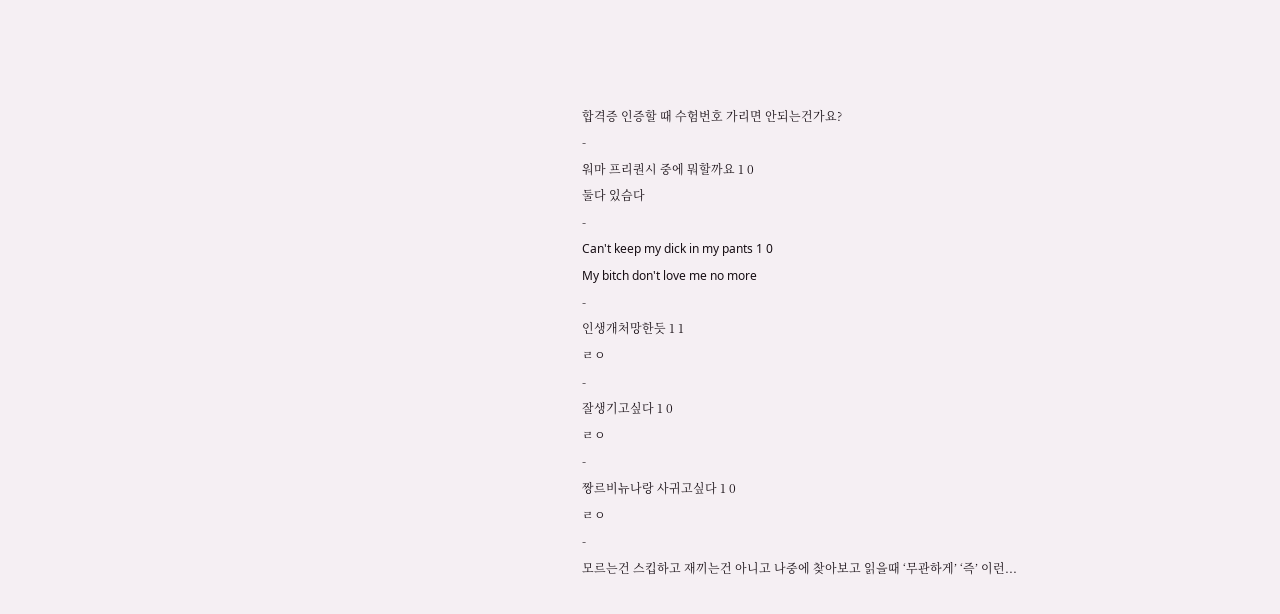합격증 인증할 때 수험번호 가리면 안되는건가요?
-
워마 프리퀀시 중에 뭐할까요 1 0
둘다 있슴다
-
Can't keep my dick in my pants 1 0
My bitch don't love me no more
-
인생개처망한듯 1 1
ㄹㅇ
-
잘생기고싶다 1 0
ㄹㅇ
-
짱르비뉴나랑 사귀고싶다 1 0
ㄹㅇ
-
모르는건 스킵하고 재끼는건 아니고 나중에 찾아보고 읽을때 ‘무관하게’ ‘즉’ 이런...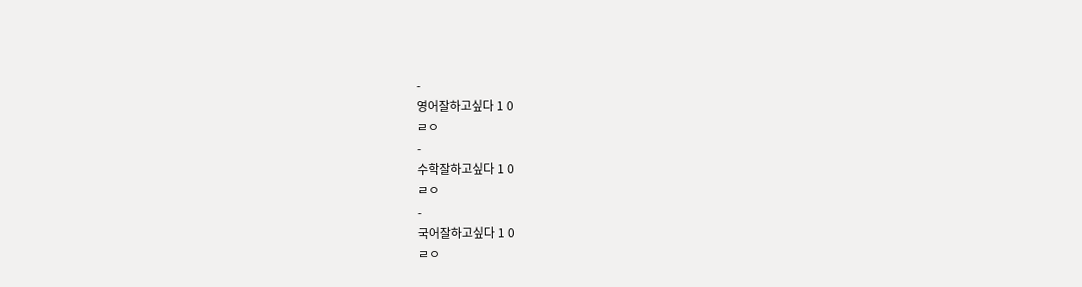-
영어잘하고싶다 1 0
ㄹㅇ
-
수학잘하고싶다 1 0
ㄹㅇ
-
국어잘하고싶다 1 0
ㄹㅇ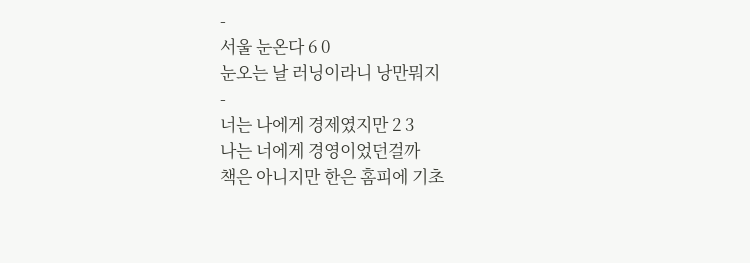-
서울 눈온다 6 0
눈오는 날 러닝이라니 낭만뭐지
-
너는 나에게 경제였지만 2 3
나는 너에게 경영이었던걸까
책은 아니지만 한은 홈피에 기초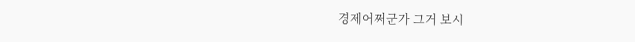경제어쩌군가 그거 보시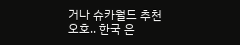거나 슈카월드 추천
오호.. 한국 은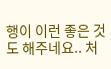행이 이런 좋은 것도 해주네요.. 처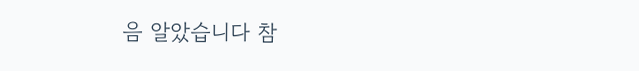음 알았습니다 참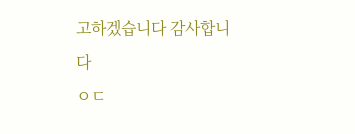고하겠습니다 감사합니다
ㅇㄷ